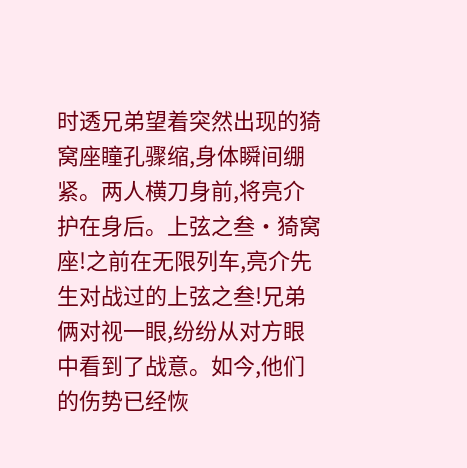时透兄弟望着突然出现的猗窝座瞳孔骤缩,身体瞬间绷紧。两人横刀身前,将亮介护在身后。上弦之叁·猗窝座!之前在无限列车,亮介先生对战过的上弦之叁!兄弟俩对视一眼,纷纷从对方眼中看到了战意。如今,他们的伤势已经恢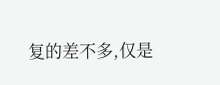复的差不多,仅是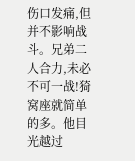伤口发痛,但并不影响战斗。兄弟二人合力,未必不可一战!猗窝座就简单的多。他目光越过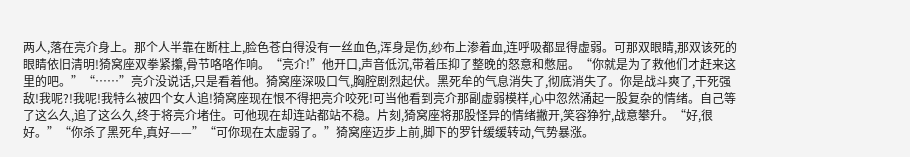两人,落在亮介身上。那个人半靠在断柱上,脸色苍白得没有一丝血色,浑身是伤,纱布上渗着血,连呼吸都显得虚弱。可那双眼睛,那双该死的眼睛依旧清明!猗窝座双拳紧攥,骨节咯咯作响。“亮介!”他开口,声音低沉,带着压抑了整晚的怒意和憋屈。“你就是为了救他们才赶来这里的吧。”“……”亮介没说话,只是看着他。猗窝座深吸口气,胸腔剧烈起伏。黑死牟的气息消失了,彻底消失了。你是战斗爽了,干死强敌!我呢?!我呢!我特么被四个女人追!猗窝座现在恨不得把亮介咬死!可当他看到亮介那副虚弱模样,心中忽然涌起一股复杂的情绪。自己等了这么久,追了这么久,终于将亮介堵住。可他现在却连站都站不稳。片刻,猗窝座将那股怪异的情绪撇开,笑容狰狞,战意攀升。“好,很好。”“你杀了黑死牟,真好——”“可你现在太虚弱了。”猗窝座迈步上前,脚下的罗针缓缓转动,气势暴涨。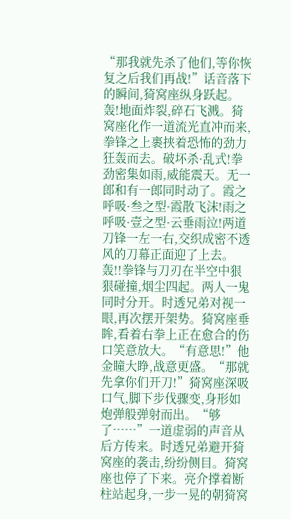“那我就先杀了他们,等你恢复之后我们再战!”话音落下的瞬间,猗窝座纵身跃起。轰!地面炸裂,碎石飞溅。猗窝座化作一道流光直冲而来,拳锋之上裹挟着恐怖的劲力狂轰而去。破坏杀·乱式!拳劲密集如雨,威能震天。无一郎和有一郎同时动了。霞之呼吸·叁之型·霞散飞沫!雨之呼吸·壹之型·云垂雨泣!两道刀锋一左一右,交织成密不透风的刀幕正面迎了上去。轰!!拳锋与刀刃在半空中狠狠碰撞,烟尘四起。两人一鬼同时分开。时透兄弟对视一眼,再次摆开架势。猗窝座垂眸,看着右拳上正在愈合的伤口笑意放大。“有意思!”他金瞳大睁,战意更盛。“那就先拿你们开刀!”猗窝座深吸口气,脚下步伐骤变,身形如炮弹般弹射而出。“够了……”一道虚弱的声音从后方传来。时透兄弟避开猗窝座的袭击,纷纷侧目。猗窝座也停了下来。亮介撑着断柱站起身,一步一晃的朝猗窝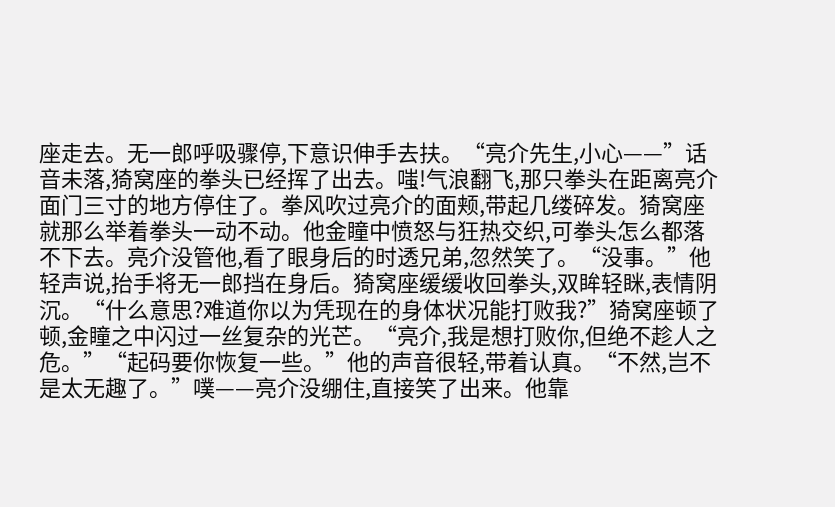座走去。无一郎呼吸骤停,下意识伸手去扶。“亮介先生,小心——”话音未落,猗窝座的拳头已经挥了出去。嗤!气浪翻飞,那只拳头在距离亮介面门三寸的地方停住了。拳风吹过亮介的面颊,带起几缕碎发。猗窝座就那么举着拳头一动不动。他金瞳中愤怒与狂热交织,可拳头怎么都落不下去。亮介没管他,看了眼身后的时透兄弟,忽然笑了。“没事。”他轻声说,抬手将无一郎挡在身后。猗窝座缓缓收回拳头,双眸轻眯,表情阴沉。“什么意思?难道你以为凭现在的身体状况能打败我?”猗窝座顿了顿,金瞳之中闪过一丝复杂的光芒。“亮介,我是想打败你,但绝不趁人之危。”“起码要你恢复一些。”他的声音很轻,带着认真。“不然,岂不是太无趣了。”噗——亮介没绷住,直接笑了出来。他靠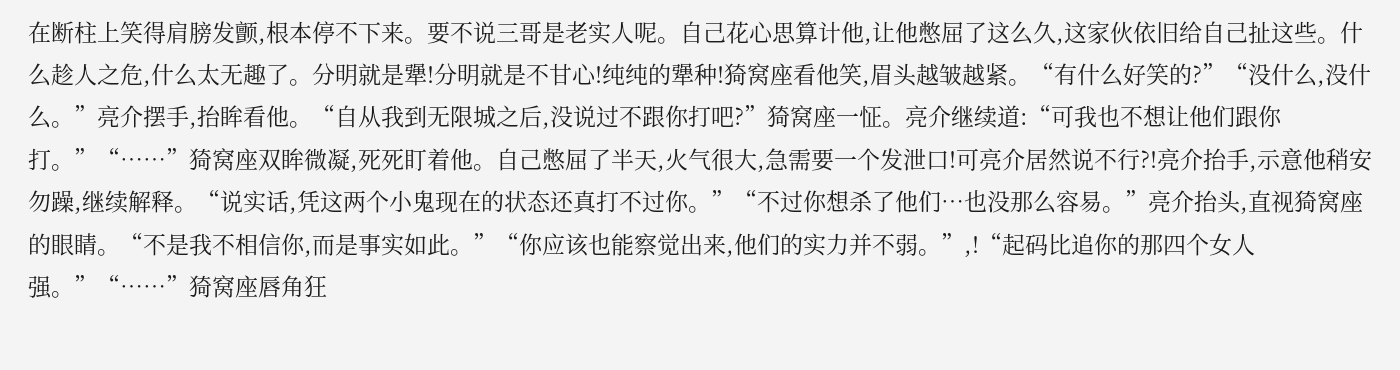在断柱上笑得肩膀发颤,根本停不下来。要不说三哥是老实人呢。自己花心思算计他,让他憋屈了这么久,这家伙依旧给自己扯这些。什么趁人之危,什么太无趣了。分明就是犟!分明就是不甘心!纯纯的犟种!猗窝座看他笑,眉头越皱越紧。“有什么好笑的?”“没什么,没什么。”亮介摆手,抬眸看他。“自从我到无限城之后,没说过不跟你打吧?”猗窝座一怔。亮介继续道:“可我也不想让他们跟你打。”“……”猗窝座双眸微凝,死死盯着他。自己憋屈了半天,火气很大,急需要一个发泄口!可亮介居然说不行?!亮介抬手,示意他稍安勿躁,继续解释。“说实话,凭这两个小鬼现在的状态还真打不过你。”“不过你想杀了他们…也没那么容易。”亮介抬头,直视猗窝座的眼睛。“不是我不相信你,而是事实如此。”“你应该也能察觉出来,他们的实力并不弱。”,!“起码比追你的那四个女人强。”“……”猗窝座唇角狂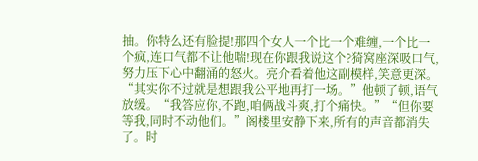抽。你特么还有脸提!那四个女人一个比一个难缠,一个比一个疯,连口气都不让他喘!现在你跟我说这个?猗窝座深吸口气,努力压下心中翻涌的怒火。亮介看着他这副模样,笑意更深。“其实你不过就是想跟我公平地再打一场。”他顿了顿,语气放缓。“我答应你,不跑,咱俩战斗爽,打个痛快。”“但你要等我,同时不动他们。”阁楼里安静下来,所有的声音都消失了。时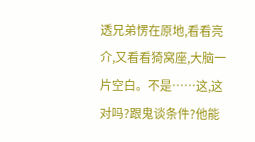透兄弟愣在原地,看看亮介,又看看猗窝座,大脑一片空白。不是……这,这对吗?跟鬼谈条件?他能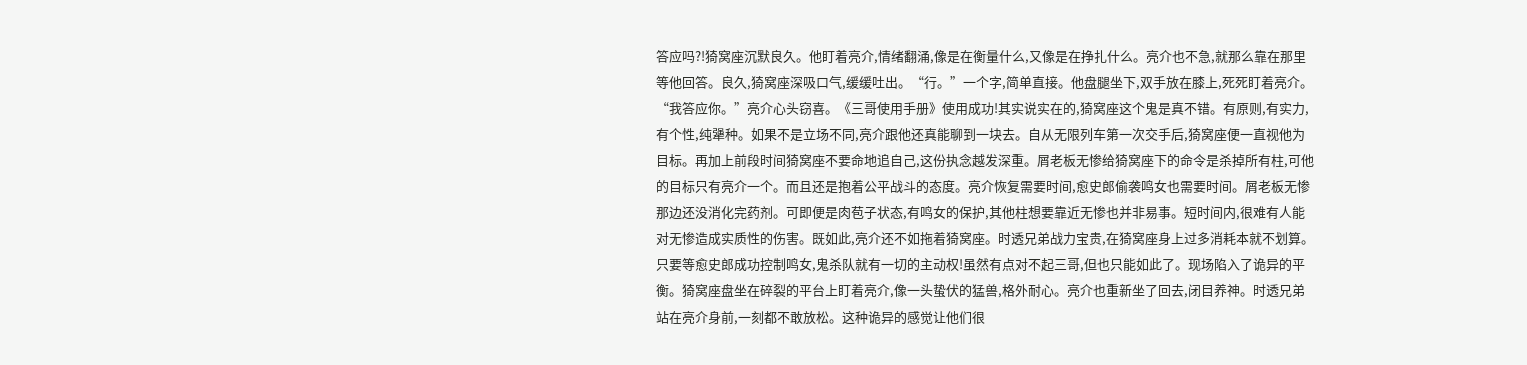答应吗?!猗窝座沉默良久。他盯着亮介,情绪翻涌,像是在衡量什么,又像是在挣扎什么。亮介也不急,就那么靠在那里等他回答。良久,猗窝座深吸口气,缓缓吐出。“行。”一个字,简单直接。他盘腿坐下,双手放在膝上,死死盯着亮介。“我答应你。”亮介心头窃喜。《三哥使用手册》使用成功!其实说实在的,猗窝座这个鬼是真不错。有原则,有实力,有个性,纯犟种。如果不是立场不同,亮介跟他还真能聊到一块去。自从无限列车第一次交手后,猗窝座便一直视他为目标。再加上前段时间猗窝座不要命地追自己,这份执念越发深重。屑老板无惨给猗窝座下的命令是杀掉所有柱,可他的目标只有亮介一个。而且还是抱着公平战斗的态度。亮介恢复需要时间,愈史郎偷袭鸣女也需要时间。屑老板无惨那边还没消化完药剂。可即便是肉苞子状态,有鸣女的保护,其他柱想要靠近无惨也并非易事。短时间内,很难有人能对无惨造成实质性的伤害。既如此,亮介还不如拖着猗窝座。时透兄弟战力宝贵,在猗窝座身上过多消耗本就不划算。只要等愈史郎成功控制鸣女,鬼杀队就有一切的主动权!虽然有点对不起三哥,但也只能如此了。现场陷入了诡异的平衡。猗窝座盘坐在碎裂的平台上盯着亮介,像一头蛰伏的猛兽,格外耐心。亮介也重新坐了回去,闭目养神。时透兄弟站在亮介身前,一刻都不敢放松。这种诡异的感觉让他们很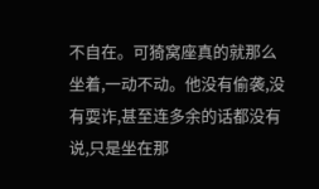不自在。可猗窝座真的就那么坐着,一动不动。他没有偷袭,没有耍诈,甚至连多余的话都没有说,只是坐在那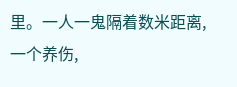里。一人一鬼隔着数米距离,一个养伤,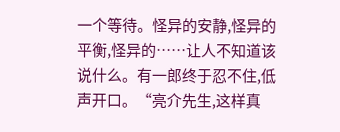一个等待。怪异的安静,怪异的平衡,怪异的……让人不知道该说什么。有一郎终于忍不住,低声开口。“亮介先生,这样真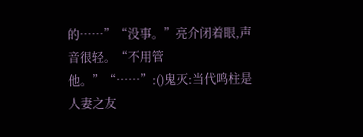的……”“没事。”亮介闭着眼,声音很轻。“不用管他。”“……”:()鬼灭:当代鸣柱是人妻之友